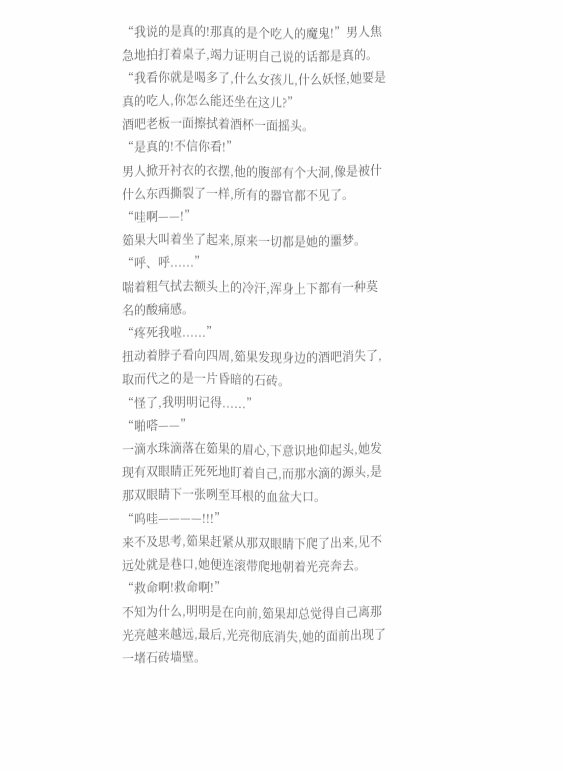“我说的是真的!那真的是个吃人的魔鬼!”男人焦急地拍打着桌子,竭力证明自己说的话都是真的。
“我看你就是喝多了,什么女孩儿,什么妖怪,她要是真的吃人,你怎么能还坐在这儿?”
酒吧老板一面擦拭着酒杯一面摇头。
“是真的!不信你看!”
男人掀开衬衣的衣摆,他的腹部有个大洞,像是被什什么东西撕裂了一样,所有的器官都不见了。
“哇啊——!”
筎果大叫着坐了起来,原来一切都是她的噩梦。
“呼、呼......”
喘着粗气拭去额头上的冷汗,浑身上下都有一种莫名的酸痛感。
“疼死我啦......”
扭动着脖子看向四周,筎果发现身边的酒吧消失了,取而代之的是一片昏暗的石砖。
“怪了,我明明记得......”
“啪嗒——”
一滴水珠滴落在筎果的眉心,下意识地仰起头,她发现有双眼睛正死死地盯着自己,而那水滴的源头,是那双眼睛下一张咧至耳根的血盆大口。
“呜哇————!!!”
来不及思考,筎果赶紧从那双眼睛下爬了出来,见不远处就是巷口,她便连滚带爬地朝着光亮奔去。
“救命啊!救命啊!”
不知为什么,明明是在向前,筎果却总觉得自己离那光亮越来越远,最后,光亮彻底消失,她的面前出现了一堵石砖墙壁。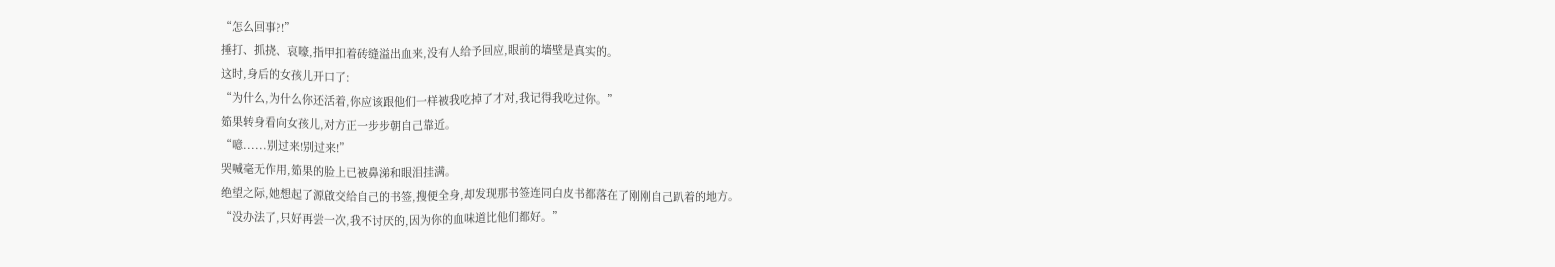“怎么回事?!”
捶打、抓挠、哀嚎,指甲扣着砖缝溢出血来,没有人给予回应,眼前的墙壁是真实的。
这时,身后的女孩儿开口了:
“为什么,为什么你还活着,你应该跟他们一样被我吃掉了才对,我记得我吃过你。”
筎果转身看向女孩儿,对方正一步步朝自己靠近。
“噫......别过来!别过来!”
哭喊毫无作用,筎果的脸上已被鼻涕和眼泪挂满。
绝望之际,她想起了源啟交给自己的书签,搜便全身,却发现那书签连同白皮书都落在了刚刚自己趴着的地方。
“没办法了,只好再尝一次,我不讨厌的,因为你的血味道比他们都好。”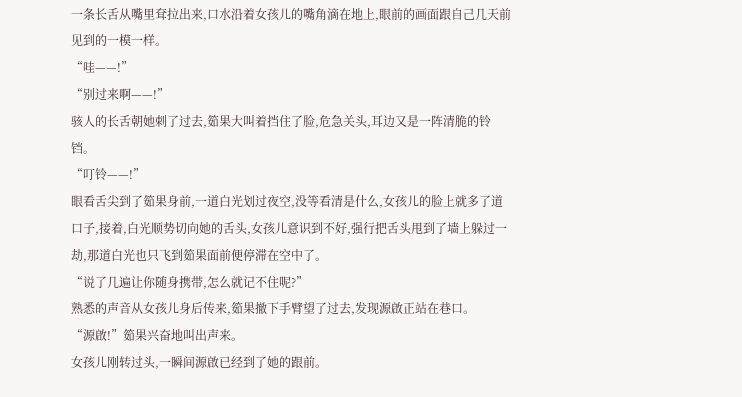一条长舌从嘴里耷拉出来,口水沿着女孩儿的嘴角滴在地上,眼前的画面跟自己几天前见到的一模一样。
“哇——!”
“别过来啊——!”
骇人的长舌朝她刺了过去,筎果大叫着挡住了脸,危急关头,耳边又是一阵清脆的铃铛。
“叮铃——!”
眼看舌尖到了筎果身前,一道白光划过夜空,没等看清是什么,女孩儿的脸上就多了道口子,接着,白光顺势切向她的舌头,女孩儿意识到不好,强行把舌头甩到了墙上躲过一劫,那道白光也只飞到筎果面前便停滞在空中了。
“说了几遍让你随身携带,怎么就记不住呢?”
熟悉的声音从女孩儿身后传来,筎果撤下手臂望了过去,发现源啟正站在巷口。
“源啟!”筎果兴奋地叫出声来。
女孩儿刚转过头,一瞬间源啟已经到了她的跟前。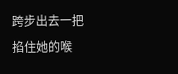跨步出去一把掐住她的喉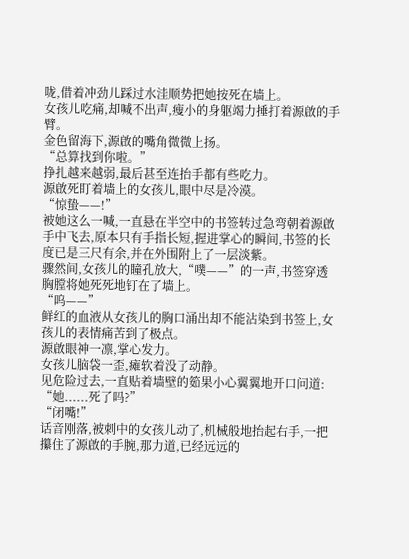咙,借着冲劲儿踩过水洼顺势把她按死在墙上。
女孩儿吃痛,却喊不出声,瘦小的身躯竭力捶打着源啟的手臂。
金色留海下,源啟的嘴角微微上扬。
“总算找到你啦。”
挣扎越来越弱,最后甚至连抬手都有些吃力。
源啟死盯着墙上的女孩儿,眼中尽是冷漠。
“惊蛰——!”
被她这么一喊,一直悬在半空中的书签转过急弯朝着源啟手中飞去,原本只有手指长短,握进掌心的瞬间,书签的长度已是三尺有余,并在外围附上了一层淡紫。
骤然间,女孩儿的瞳孔放大,“噗——”的一声,书签穿透胸膛将她死死地钉在了墙上。
“呜——”
鲜红的血液从女孩儿的胸口涌出却不能沾染到书签上,女孩儿的表情痛苦到了极点。
源啟眼神一凛,掌心发力。
女孩儿脑袋一歪,瘫软着没了动静。
见危险过去,一直贴着墙壁的筎果小心翼翼地开口问道:
“她......死了吗?”
“闭嘴!”
话音刚落,被刺中的女孩儿动了,机械般地抬起右手,一把攥住了源啟的手腕,那力道,已经远远的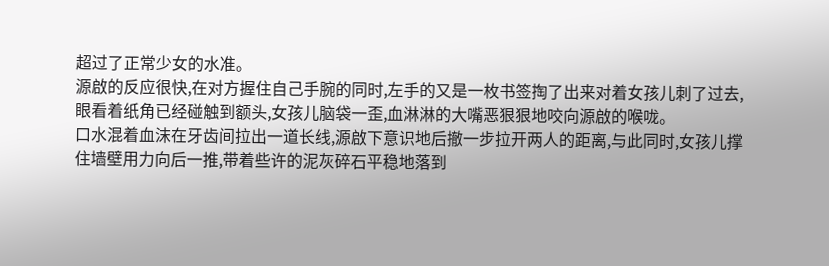超过了正常少女的水准。
源啟的反应很快,在对方握住自己手腕的同时,左手的又是一枚书签掏了出来对着女孩儿刺了过去,眼看着纸角已经碰触到额头,女孩儿脑袋一歪,血淋淋的大嘴恶狠狠地咬向源啟的喉咙。
口水混着血沫在牙齿间拉出一道长线,源啟下意识地后撤一步拉开两人的距离,与此同时,女孩儿撑住墙壁用力向后一推,带着些许的泥灰碎石平稳地落到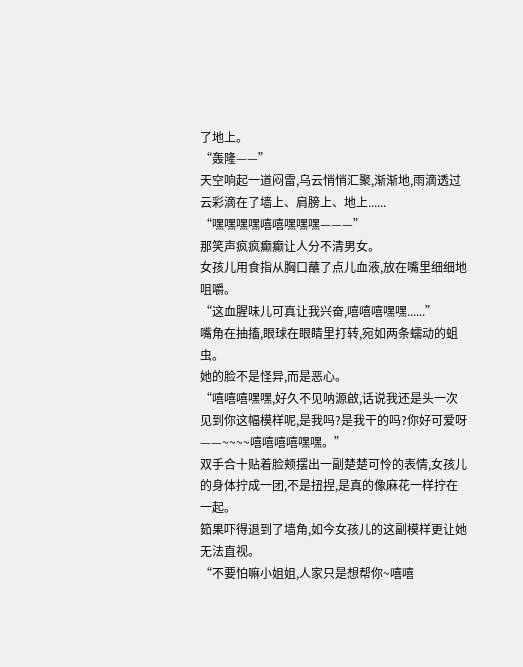了地上。
“轰隆——”
天空响起一道闷雷,乌云悄悄汇聚,渐渐地,雨滴透过云彩滴在了墙上、肩膀上、地上......
“嘿嘿嘿嘿嘻嘻嘿嘿嘿———”
那笑声疯疯癫癫让人分不清男女。
女孩儿用食指从胸口蘸了点儿血液,放在嘴里细细地咀嚼。
“这血腥味儿可真让我兴奋,嘻嘻嘻嘿嘿......”
嘴角在抽搐,眼球在眼睛里打转,宛如两条蠕动的蛆虫。
她的脸不是怪异,而是恶心。
“嘻嘻嘻嘿嘿,好久不见呐源啟,话说我还是头一次见到你这幅模样呢,是我吗?是我干的吗?你好可爱呀——~~~~嘻嘻嘻嘻嘿嘿。”
双手合十贴着脸颊摆出一副楚楚可怜的表情,女孩儿的身体拧成一团,不是扭捏,是真的像麻花一样拧在一起。
筎果吓得退到了墙角,如今女孩儿的这副模样更让她无法直视。
“不要怕嘛小姐姐,人家只是想帮你~嘻嘻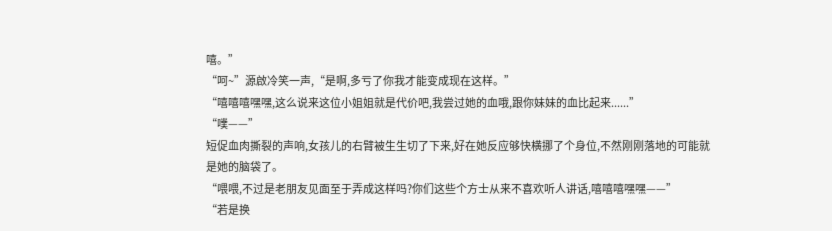嘻。”
“呵~”源啟冷笑一声,“是啊,多亏了你我才能变成现在这样。”
“嘻嘻嘻嘿嘿,这么说来这位小姐姐就是代价吧,我尝过她的血哦,跟你妹妹的血比起来......”
“噗——”
短促血肉撕裂的声响,女孩儿的右臂被生生切了下来,好在她反应够快横挪了个身位,不然刚刚落地的可能就是她的脑袋了。
“喂喂,不过是老朋友见面至于弄成这样吗?你们这些个方士从来不喜欢听人讲话,嘻嘻嘻嘿嘿——”
“若是换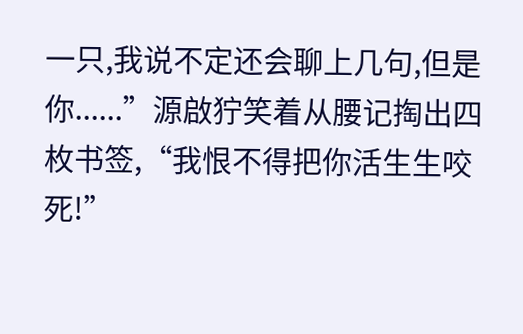一只,我说不定还会聊上几句,但是你......”源啟狞笑着从腰记掏出四枚书签,“我恨不得把你活生生咬死!”